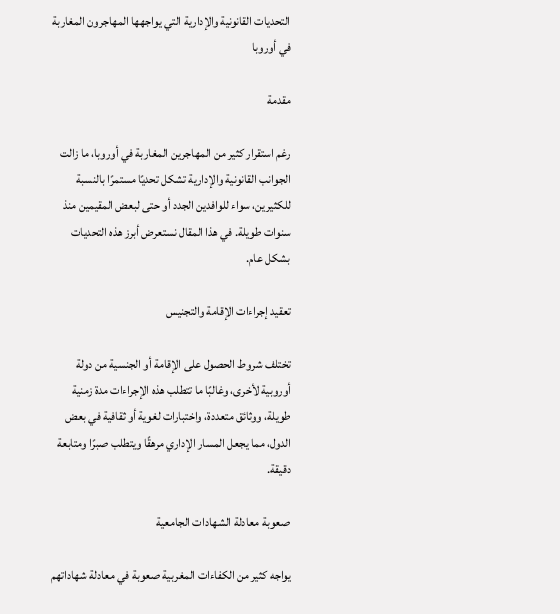التحديات القانونية والإدارية التي يواجهها المهاجرون المغاربة في أوروبا

مقدمة

رغم استقرار كثير من المهاجرين المغاربة في أوروبا، ما زالت الجوانب القانونية والإدارية تشكل تحديًا مستمرًا بالنسبة للكثيرين، سواء للوافدين الجدد أو حتى لبعض المقيمين منذ سنوات طويلة. في هذا المقال نستعرض أبرز هذه التحديات بشكل عام.

تعقيد إجراءات الإقامة والتجنيس

تختلف شروط الحصول على الإقامة أو الجنسية من دولة أوروبية لأخرى، وغالبًا ما تتطلب هذه الإجراءات مدة زمنية طويلة، ووثائق متعددة، واختبارات لغوية أو ثقافية في بعض الدول، مما يجعل المسار الإداري مرهقًا ويتطلب صبرًا ومتابعة دقيقة.

صعوبة معادلة الشهادات الجامعية

يواجه كثير من الكفاءات المغربية صعوبة في معادلة شهاداتهم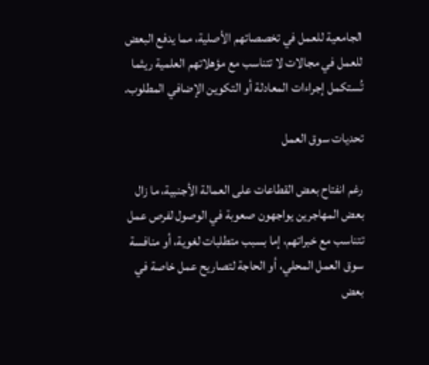الجامعية للعمل في تخصصاتهم الأصلية، مما يدفع البعض للعمل في مجالات لا تتناسب مع مؤهلاتهم العلمية ريثما تُستكمل إجراءات المعادلة أو التكوين الإضافي المطلوب.

تحديات سوق العمل

رغم انفتاح بعض القطاعات على العمالة الأجنبية، ما زال بعض المهاجرين يواجهون صعوبة في الوصول لفرص عمل تتناسب مع خبراتهم، إما بسبب متطلبات لغوية، أو منافسة سوق العمل المحلي، أو الحاجة لتصاريح عمل خاصة في بعض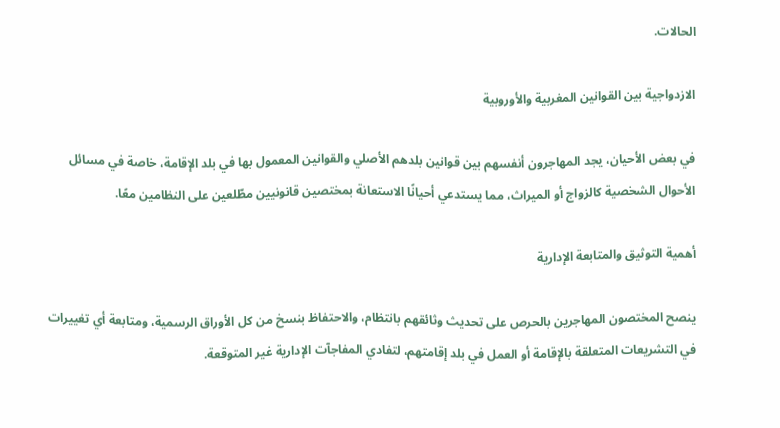الحالات.

الازدواجية بين القوانين المغربية والأوروبية

في بعض الأحيان، يجد المهاجرون أنفسهم بين قوانين بلدهم الأصلي والقوانين المعمول بها في بلد الإقامة، خاصة في مسائل الأحوال الشخصية كالزواج أو الميراث، مما يستدعي أحيانًا الاستعانة بمختصين قانونيين مطّلعين على النظامين معًا.

أهمية التوثيق والمتابعة الإدارية

ينصح المختصون المهاجرين بالحرص على تحديث وثائقهم بانتظام، والاحتفاظ بنسخ من كل الأوراق الرسمية، ومتابعة أي تغييرات في التشريعات المتعلقة بالإقامة أو العمل في بلد إقامتهم، لتفادي المفاجآت الإدارية غير المتوقعة.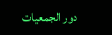دور الجمعيات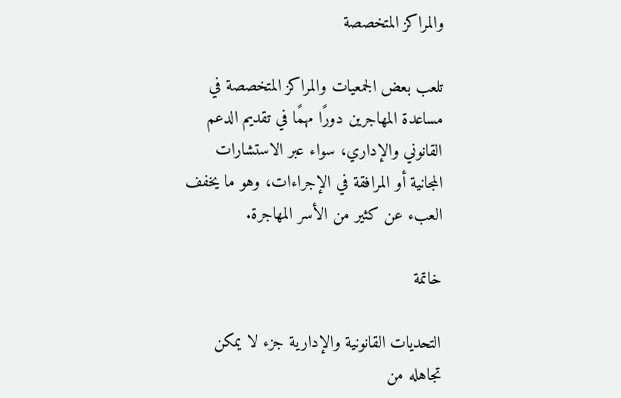والمراكز المتخصصة

تلعب بعض الجمعيات والمراكز المتخصصة في مساعدة المهاجرين دورًا مهمًا في تقديم الدعم القانوني والإداري، سواء عبر الاستشارات المجانية أو المرافقة في الإجراءات، وهو ما يخفف العبء عن كثير من الأسر المهاجرة.

خاتمة

التحديات القانونية والإدارية جزء لا يمكن تجاهله من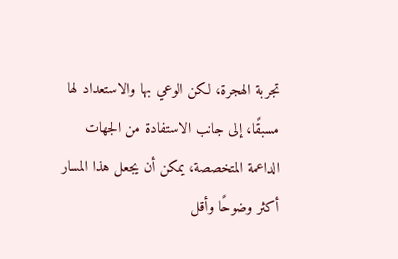تجربة الهجرة، لكن الوعي بها والاستعداد لها مسبقًا، إلى جانب الاستفادة من الجهات الداعمة المتخصصة، يمكن أن يجعل هذا المسار أكثر وضوحًا وأقل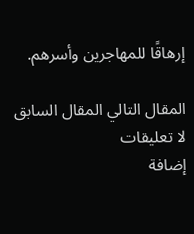إرهاقًا للمهاجرين وأسرهم.

المقال التالي المقال السابق
لا تعليقات
إضافة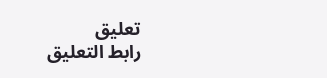تعليق
رابط التعليق